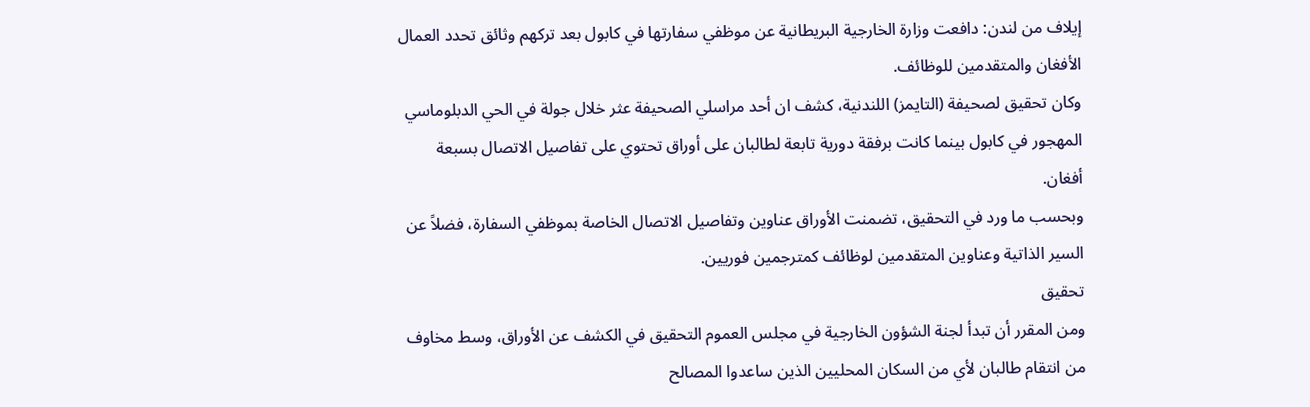إيلاف من لندن: دافعت وزارة الخارجية البريطانية عن موظفي سفارتها في كابول بعد تركهم وثائق تحدد العمال الأفغان والمتقدمين للوظائف.
وكان تحقيق لصحيفة (التايمز) اللندنية، كشف ان أحد مراسلي الصحيفة عثر خلال جولة في الحي الدبلوماسي المهجور في كابول بينما كانت برفقة دورية تابعة لطالبان على أوراق تحتوي على تفاصيل الاتصال بسبعة أفغان.
وبحسب ما ورد في التحقيق، تضمنت الأوراق عناوين وتفاصيل الاتصال الخاصة بموظفي السفارة، فضلاً عن السير الذاتية وعناوين المتقدمين لوظائف كمترجمين فوريين.
تحقيق
ومن المقرر أن تبدأ لجنة الشؤون الخارجية في مجلس العموم التحقيق في الكشف عن الأوراق، وسط مخاوف من انتقام طالبان لأي من السكان المحليين الذين ساعدوا المصالح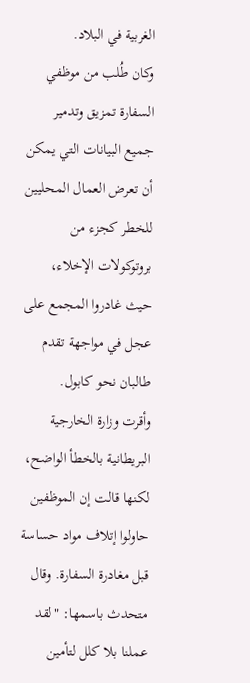الغربية في البلاد.
وكان طُلب من موظفي السفارة تمزيق وتدمير جميع البيانات التي يمكن أن تعرض العمال المحليين للخطر كجزء من بروتوكولات الإخلاء، حيث غادروا المجمع على عجل في مواجهة تقدم طالبان نحو كابول.
وأقرت وزارة الخارجية البريطانية بالخطأ الواضح، لكنها قالت إن الموظفين حاولوا إتلاف مواد حساسة قبل مغادرة السفارة. وقال متحدث باسمها: "لقد عملنا بلا كلل لتأمين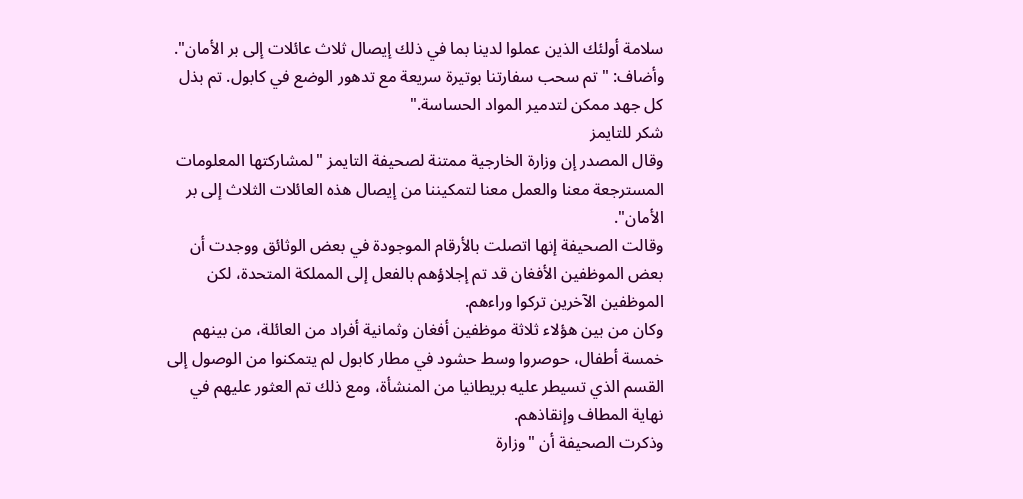سلامة أولئك الذين عملوا لدينا بما في ذلك إيصال ثلاث عائلات إلى بر الأمان".
وأضاف: "تم سحب سفارتنا بوتيرة سريعة مع تدهور الوضع في كابول. تم بذل كل جهد ممكن لتدمير المواد الحساسة."
شكر للتايمز
وقال المصدر إن وزارة الخارجية ممتنة لصحيفة التايمز "لمشاركتها المعلومات المسترجعة معنا والعمل معنا لتمكيننا من إيصال هذه العائلات الثلاث إلى بر الأمان".
وقالت الصحيفة إنها اتصلت بالأرقام الموجودة في بعض الوثائق ووجدت أن بعض الموظفين الأفغان قد تم إجلاؤهم بالفعل إلى المملكة المتحدة، لكن الموظفين الآخرين تركوا وراءهم.
وكان من بين هؤلاء ثلاثة موظفين أفغان وثمانية أفراد من العائلة، من بينهم خمسة أطفال، حوصروا وسط حشود في مطار كابول لم يتمكنوا من الوصول إلى القسم الذي تسيطر عليه بريطانيا من المنشأة، ومع ذلك تم العثور عليهم في نهاية المطاف وإنقاذهم.
وذكرت الصحيفة أن "وزارة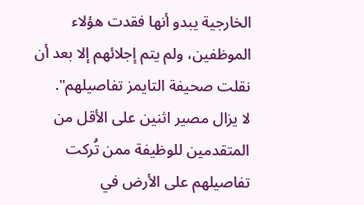الخارجية يبدو أنها فقدت هؤلاء الموظفين، ولم يتم إجلائهم إلا بعد أن نقلت صحيفة التايمز تفاصيلهم".
لا يزال مصير اثنين على الأقل من المتقدمين للوظيفة ممن تُركت تفاصيلهم على الأرض في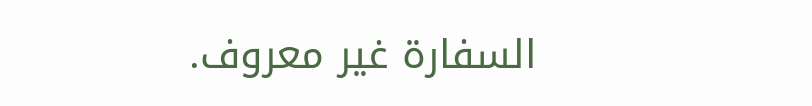السفارة غير معروف.